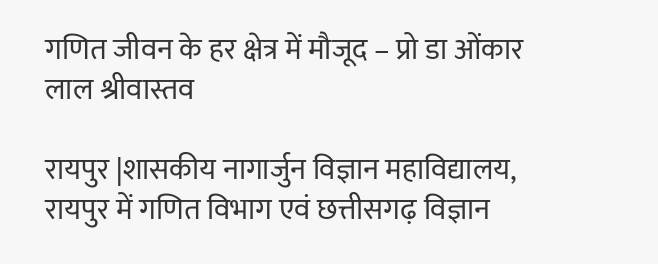गणित जीवन के हर क्षेत्र में मौजूद – प्रो डा ओंकार लाल श्रीवास्तव

रायपुर |शासकीय नागार्जुन विज्ञान महाविद्यालय, रायपुर में गणित विभाग एवं छत्तीसगढ़ विज्ञान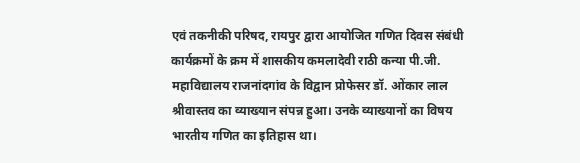एवं तकनीकी परिषद, रायपुर द्वारा आयोजित गणित दिवस संबंधी कार्यक्रमों के क्रम में शासकीय कमलादेवी राठी कन्या पी.जी. महाविद्यालय राजनांदगांव के विद्वान प्रोफेसर डॉ. ओंकार लाल श्रीवास्तव का व्याख्यान संपन्न हुआ। उनके व्याख्यानों का विषय भारतीय गणित का इतिहास था।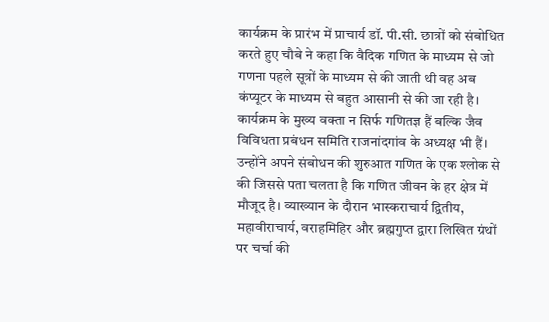कार्यक्रम के प्रारंभ में प्राचार्य डॉ. पी.सी. छात्रों को संबोधित करते हुए चौबे ने कहा कि वैदिक गणित के माध्यम से जो गणना पहले सूत्रों के माध्यम से की जाती थी वह अब कंप्यूटर के माध्यम से बहुत आसानी से की जा रही है। कार्यक्रम के मुख्य वक्ता न सिर्फ गणितज्ञ हैं बल्कि जैव विविधता प्रबंधन समिति राजनांदगांव के अध्यक्ष भी हैं। उन्होंने अपने संबोधन की शुरुआत गणित के एक श्लोक से की जिससे पता चलता है कि गणित जीवन के हर क्षेत्र में मौजूद है। व्याख्यान के दौरान भास्कराचार्य द्वितीय, महावीराचार्य, वराहमिहिर और ब्रह्मगुप्त द्वारा लिखित ग्रंथों पर चर्चा की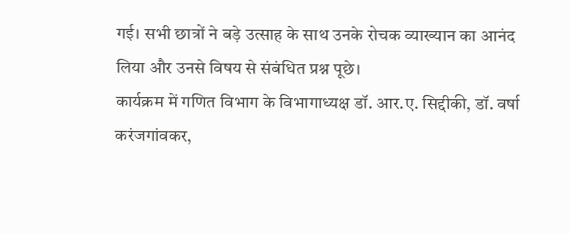गई। सभी छात्रों ने बड़े उत्साह के साथ उनके रोचक व्याख्यान का आनंद लिया और उनसे विषय से संबंधित प्रश्न पूछे।
कार्यक्रम में गणित विभाग के विभागाध्यक्ष डॉ. आर.ए. सिद्दीकी, डॉ. वर्षा करंजगांवकर,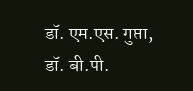डॉ. एम.एस. गुप्ता, डॉ. बी.पी.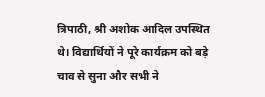त्रिपाठी, श्री अशोक आदिल उपस्थित थे। विद्यार्थियों ने पूरे कार्यक्रम को बड़े चाव से सुना और सभी ने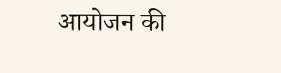आयोजन की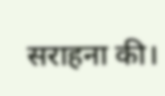सराहना की।